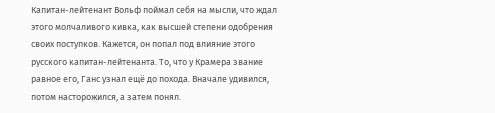Капитан-лейтенант Вольф поймал себя на мысли, что ждал этого молчаливого кивка, как высшей степени одобрения своих поступков. Кажется, он попал под влияние этого русского капитан-лейтенанта. То, что у Крамера звание равное его, Ганс узнал ещё до похода. Вначале удивился, потом насторожился, а затем понял.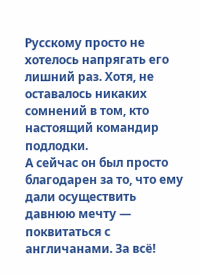Русскому просто не хотелось напрягать его лишний раз. Хотя, не оставалось никаких сомнений в том, кто настоящий командир подлодки.
А сейчас он был просто благодарен за то, что ему дали осуществить давнюю мечту — поквитаться с англичанами. За всё!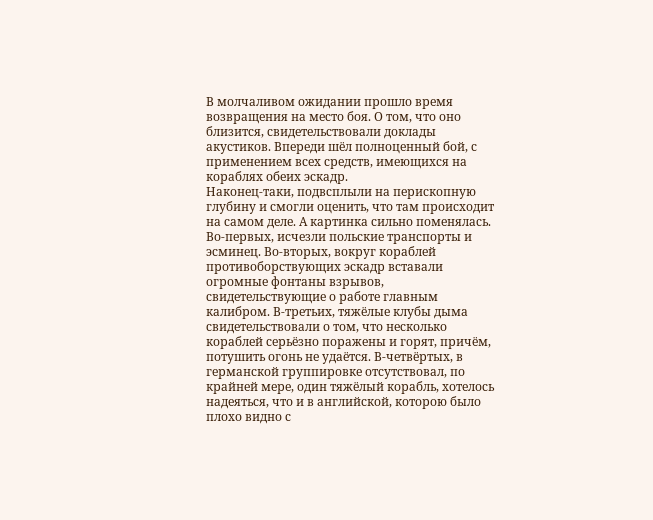В молчаливом ожидании прошло время возвращения на место боя. О том, что оно близится, свидетельствовали доклады акустиков. Впереди шёл полноценный бой, с применением всех средств, имеющихся на кораблях обеих эскадр.
Наконец-таки, подвсплыли на перископную глубину и смогли оценить, что там происходит на самом деле. А картинка сильно поменялась. Во-первых, исчезли польские транспорты и эсминец. Во-вторых, вокруг кораблей противоборствующих эскадр вставали огромные фонтаны взрывов, свидетельствующие о работе главным калибром. В-третьих, тяжёлые клубы дыма свидетельствовали о том, что несколько кораблей серьёзно поражены и горят, причём, потушить огонь не удаётся. В-четвёртых, в германской группировке отсутствовал, по крайней мере, один тяжёлый корабль, хотелось надеяться, что и в английской, которою было плохо видно с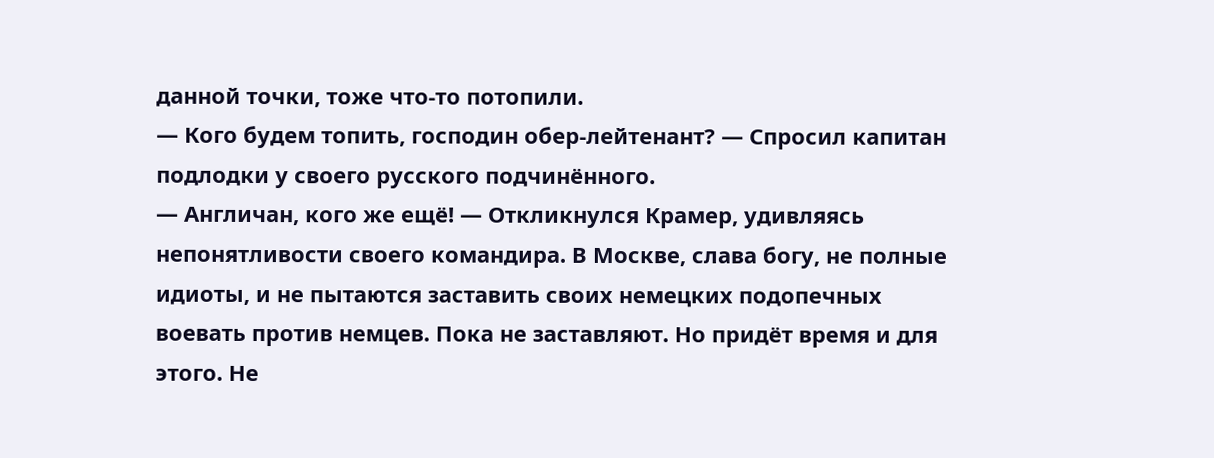данной точки, тоже что-то потопили.
— Кого будем топить, господин обер-лейтенант? — Спросил капитан подлодки у своего русского подчинённого.
— Англичан, кого же ещё! — Откликнулся Крамер, удивляясь непонятливости своего командира. В Москве, слава богу, не полные идиоты, и не пытаются заставить своих немецких подопечных воевать против немцев. Пока не заставляют. Но придёт время и для этого. Не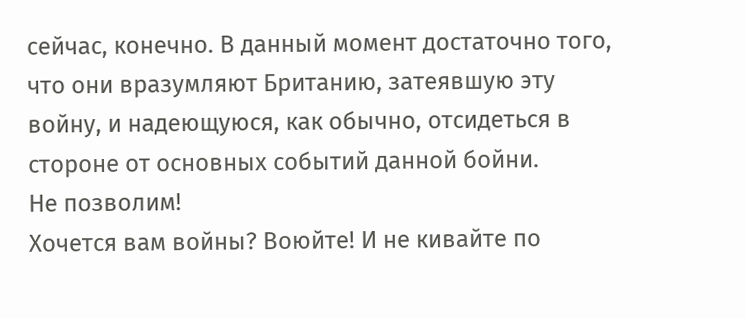сейчас, конечно. В данный момент достаточно того, что они вразумляют Британию, затеявшую эту войну, и надеющуюся, как обычно, отсидеться в стороне от основных событий данной бойни.
Не позволим!
Хочется вам войны? Воюйте! И не кивайте по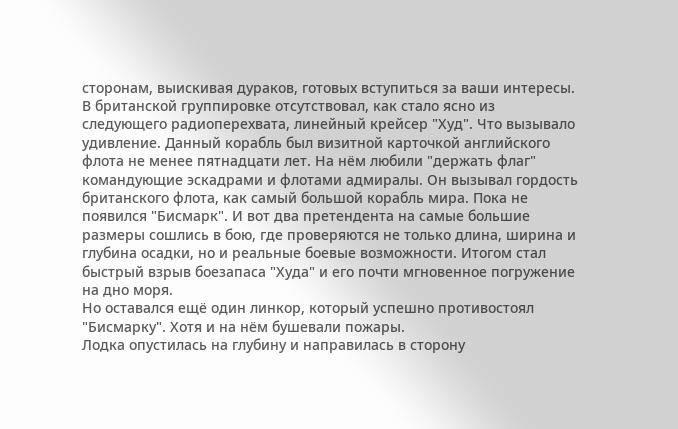сторонам, выискивая дураков, готовых вступиться за ваши интересы.
В британской группировке отсутствовал, как стало ясно из следующего радиоперехвата, линейный крейсер "Худ". Что вызывало удивление. Данный корабль был визитной карточкой английского флота не менее пятнадцати лет. На нём любили "держать флаг" командующие эскадрами и флотами адмиралы. Он вызывал гордость британского флота, как самый большой корабль мира. Пока не появился "Бисмарк". И вот два претендента на самые большие размеры сошлись в бою, где проверяются не только длина, ширина и глубина осадки, но и реальные боевые возможности. Итогом стал быстрый взрыв боезапаса "Худа" и его почти мгновенное погружение на дно моря.
Но оставался ещё один линкор, который успешно противостоял "Бисмарку". Хотя и на нём бушевали пожары.
Лодка опустилась на глубину и направилась в сторону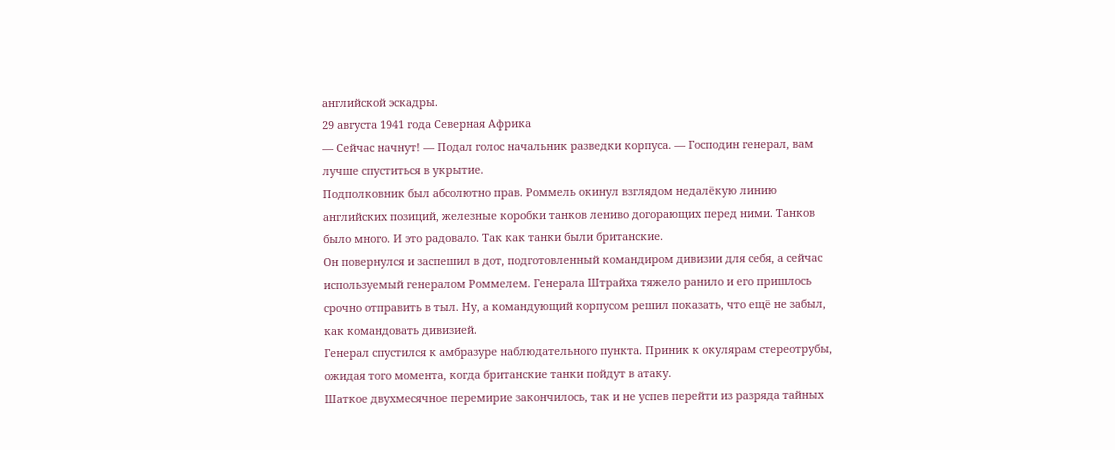английской эскадры.
29 августа 1941 года Северная Африка
— Сейчас начнут! — Подал голос начальник разведки корпуса. — Господин генерал, вам лучше спуститься в укрытие.
Подполковник был абсолютно прав. Роммель окинул взглядом недалёкую линию английских позиций, железные коробки танков лениво догорающих перед ними. Танков было много. И это радовало. Так как танки были британские.
Он повернулся и заспешил в дот, подготовленный командиром дивизии для себя, а сейчас используемый генералом Роммелем. Генерала Штрайха тяжело ранило и его пришлось срочно отправить в тыл. Ну, а командующий корпусом решил показать, что ещё не забыл, как командовать дивизией.
Генерал спустился к амбразуре наблюдательного пункта. Приник к окулярам стереотрубы, ожидая того момента, когда британские танки пойдут в атаку.
Шаткое двухмесячное перемирие закончилось, так и не успев перейти из разряда тайных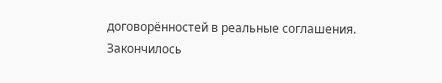договорённостей в реальные соглашения.
Закончилось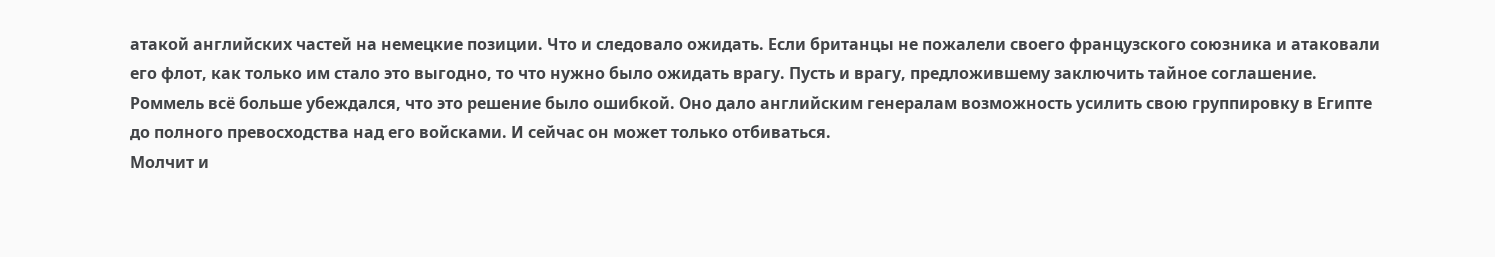атакой английских частей на немецкие позиции. Что и следовало ожидать. Если британцы не пожалели своего французского союзника и атаковали его флот, как только им стало это выгодно, то что нужно было ожидать врагу. Пусть и врагу, предложившему заключить тайное соглашение.
Роммель всё больше убеждался, что это решение было ошибкой. Оно дало английским генералам возможность усилить свою группировку в Египте до полного превосходства над его войсками. И сейчас он может только отбиваться.
Молчит и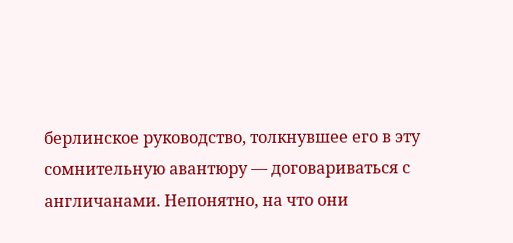берлинское руководство, толкнувшее его в эту сомнительную авантюру — договариваться с англичанами. Непонятно, на что они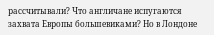рассчитывали? Что англичане испугаются захвата Европы большевиками? Но в Лондоне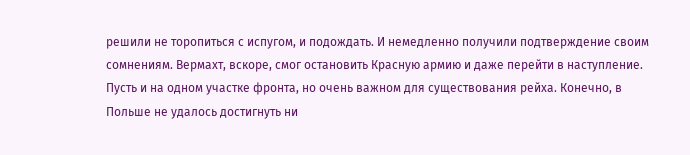решили не торопиться с испугом, и подождать. И немедленно получили подтверждение своим сомнениям. Вермахт, вскоре, смог остановить Красную армию и даже перейти в наступление. Пусть и на одном участке фронта, но очень важном для существования рейха. Конечно, в Польше не удалось достигнуть ни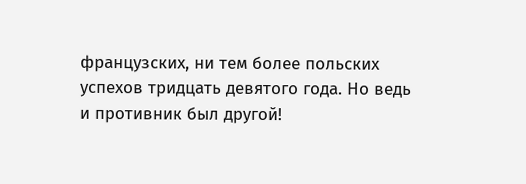французских, ни тем более польских успехов тридцать девятого года. Но ведь и противник был другой!